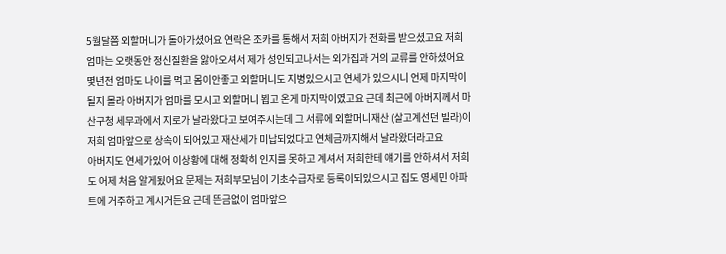5월달쯤 외할머니가 돌아가셨어요 연락은 조카를 통해서 저희 아버지가 전화를 받으셨고요 저희 엄마는 오랫동안 정신질환을 앓아오셔서 제가 성인되고나서는 외가집과 거의 교류를 안하셨어요
몇년전 엄마도 나이를 먹고 몸이안좋고 외할머니도 지병있으시고 연세가 있으시니 언제 마지막이될지 몰라 아버지가 엄마를 모시고 외할머니 뵙고 온게 마지막이였고요 근데 최근에 아버지께서 마산구청 세무과에서 지로가 날라왔다고 보여주시는데 그 서류에 외할머니재산 (살고계선던 빌라)이 저희 엄마앞으로 상속이 되어있고 재산세가 미납되었다고 연체금까지해서 날라왔더라고요
아버지도 연세가있어 이상황에 대해 정확히 인지를 못하고 계셔서 저희한테 얘기를 안하셔서 저희도 어제 처음 알게됬어요 문제는 저희부모님이 기초수급자로 등록이되있으시고 집도 영세민 아파트에 거주하고 계시거든요 근데 뜬금없이 엄마앞으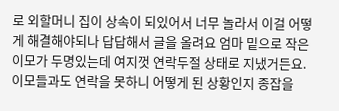로 외할머니 집이 상속이 되있어서 너무 놀라서 이걸 어떻게 해결해야되나 답답해서 글을 올려요 엄마 밑으로 작은이모가 두명있는데 여지껏 연락두절 상태로 지냈거든요. 이모들과도 연락을 못하니 어떻게 된 상황인지 종잡을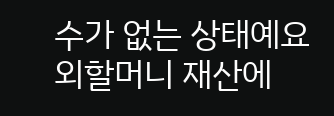수가 없는 상태예요 외할머니 재산에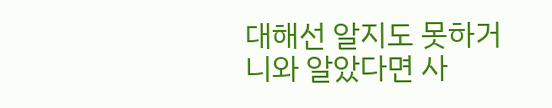대해선 알지도 못하거니와 알았다면 사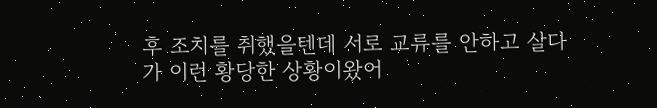후 조치를 취했을텐데 서로 교류를 안하고 살다가 이런 황당한 상황이왔어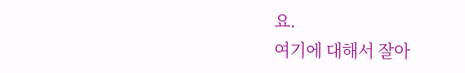요.
여기에 대해서 잘아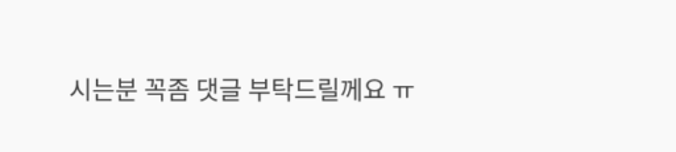시는분 꼭좀 댓글 부탁드릴께요 ㅠ